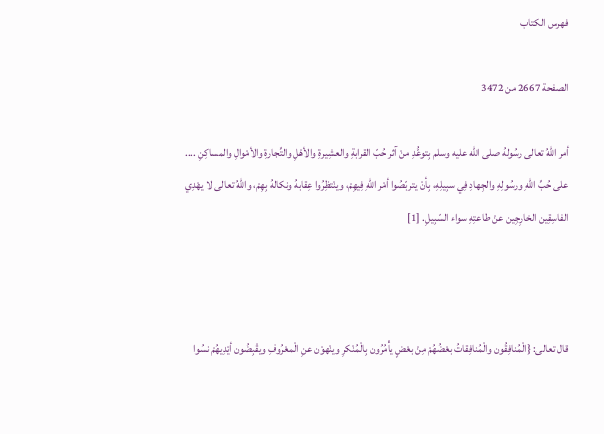فهرس الكتاب

الصفحة 2667 من 3472

أمر اللهُ تعالى رسُولهُ صلى الله عليه وسلم بِتوعُّدِ منْ آثر حُبّ القرابةِ والعشِيرةِ والأهْلِ والتِّجارةِ والأمْوالِ والمساكِنِ .... على حُبِّ اللهِ ورسُولِهِ والجِهادِ فِي سبِيلِهِ، بِأنْ يتربّصُوا أمْر اللهِ فِيهِمْ، وينْتظِرُوا عِقابهُ ونكالهُ بِهِمْ، واللهُ تعالى لا يهْدِي الفاسِقِين الخارِجِين عنْ طاعتِهِ سواء السّبِيلِ. [1]



قال تعالى: {الْمُنافِقُون والْمُنافِقاتُ بعْضُهُمْ مِنْ بعْضٍ يأْمُرُون بِالْمُنْكرِ وينْهوْن عنِ الْمعْرُوفِ ويقْبِضُون أيْدِيهُمْ نسُوا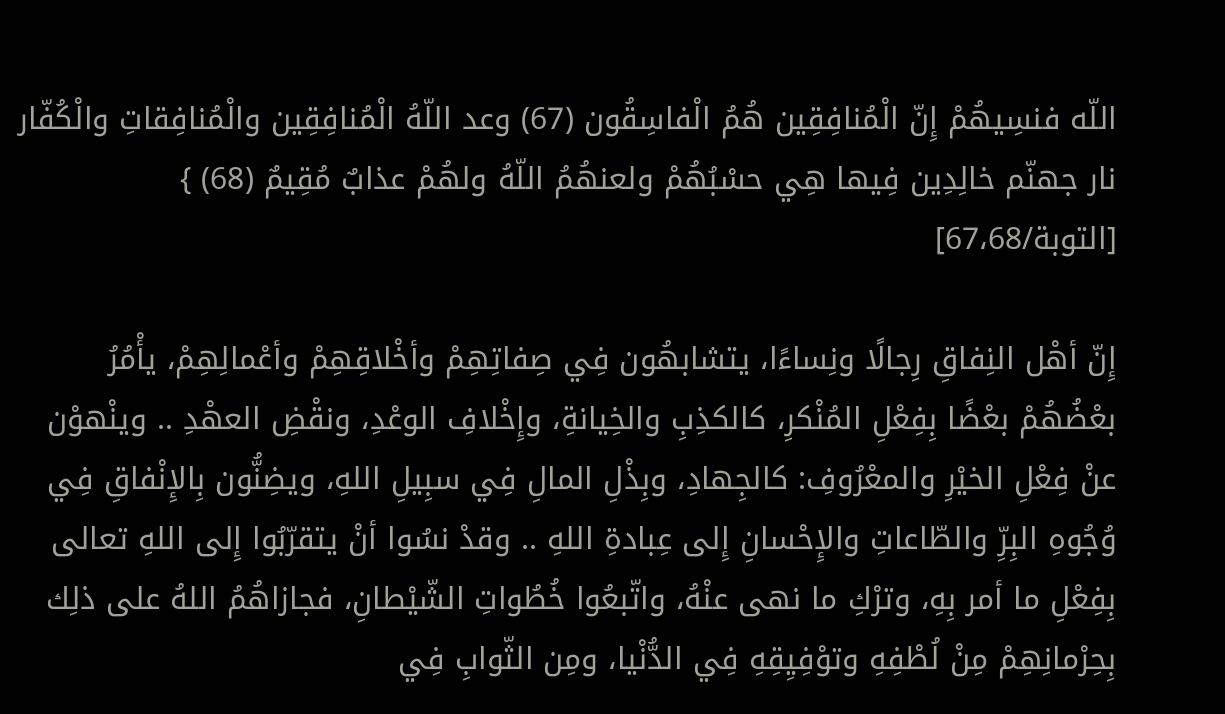اللّه فنسِيهُمْ إِنّ الْمُنافِقِين هُمُ الْفاسِقُون (67) وعد اللّهُ الْمُنافِقِين والْمُنافِقاتِ والْكُفّار نار جهنّم خالِدِين فِيها هِي حسْبُهُمْ ولعنهُمُ اللّهُ ولهُمْ عذابٌ مُقِيمٌ (68) } [التوبة/67،68]

إِنّ أهْل النِفاقِ رِجالًا ونِساءًا، يتشابهُون فِي صِفاتِهِمْ وأخْلاقِهِمْ وأعْمالِهِمْ، يأْمُرُ بعْضُهُمْ بعْضًا بِفِعْلِ المُنْكرِ، كالكذِبِ والخِيانةِ، وإِخْلافِ الوعْدِ، ونقْضِ العهْدِ .. وينْهوْن عنْ فِعْلِ الخيْرِ والمعْرُوفِ: كالجِهادِ، وبِذْلِ المالِ فِي سبِيلِ اللهِ، ويضِنُّون بِالإِنْفاقِ فِي وُجُوهِ البِرِّ والطّاعاتِ والإِحْسانِ إِلى عِبادةِ اللهِ .. وقدْ نسُوا أنْ يتقرّبُوا إِلى اللهِ تعالى بِفِعْلِ ما أمر بِهِ، وترْكِ ما نهى عنْهُ، واتّبعُوا خُطُواتِ الشّيْطانِ، فجازاهُمُ اللهُ على ذلِك بِحِرْمانِهِمْ مِنْ لُطْفِهِ وتوْفِيِقِهِ فِي الدُّنْيا، ومِن الثّوابِ فِي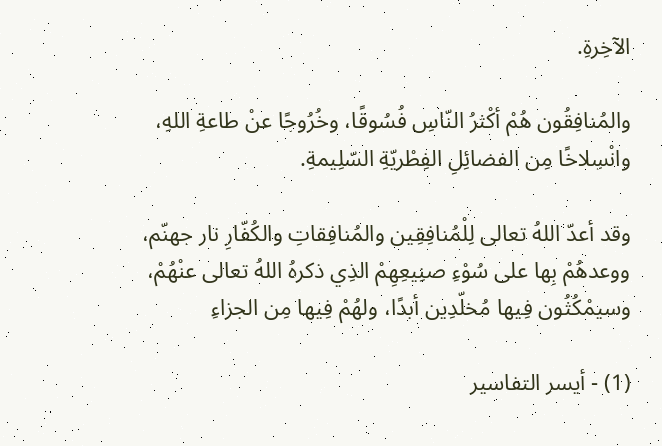الآخِرةِ.

والمُنافِقُون هُمْ أكْثرُ النّاسِ فُسُوقًا، وخُرُوجًا عنْ طاعةِ اللهِ، وانْسِلاخًا مِن الفضائِلِ الفِطْريّةِ السّلِيمةِ.

وقد أعدّ اللهُ تعالى لِلْمُنافِقِين والمُنافِقاتِ والكُفّارِ نار جهنّم، ووعدهُمْ بِها على سُوْءِ صنِيعِهِمْ الذِي ذكرهُ اللهُ تعالى عنْهُمْ، وسيمْكُثُون فِيها مُخلّدِين أبدًا، ولهُمْ فِيها مِن الجزاءِ

(1) - أيسر التفاسير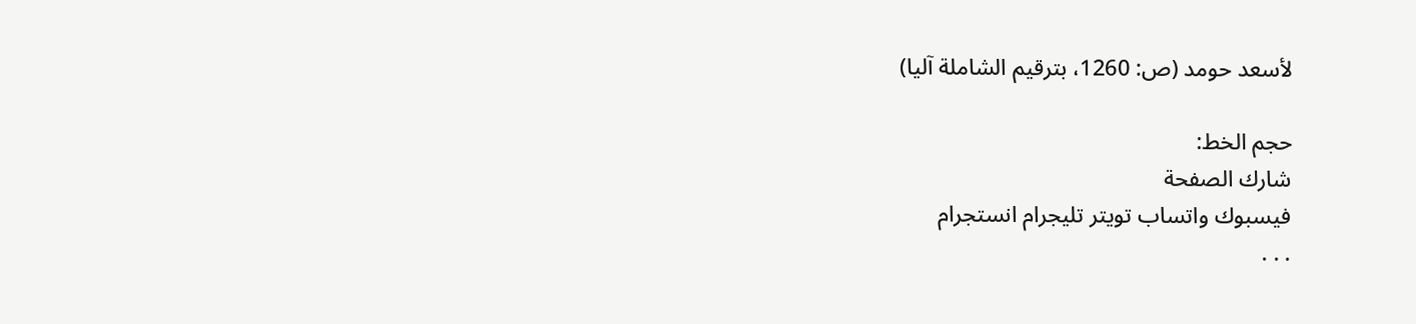لأسعد حومد (ص: 1260، بترقيم الشاملة آليا)

حجم الخط:
شارك الصفحة
فيسبوك واتساب تويتر تليجرام انستجرام
. . .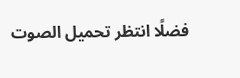فضلًا انتظر تحميل الصوت